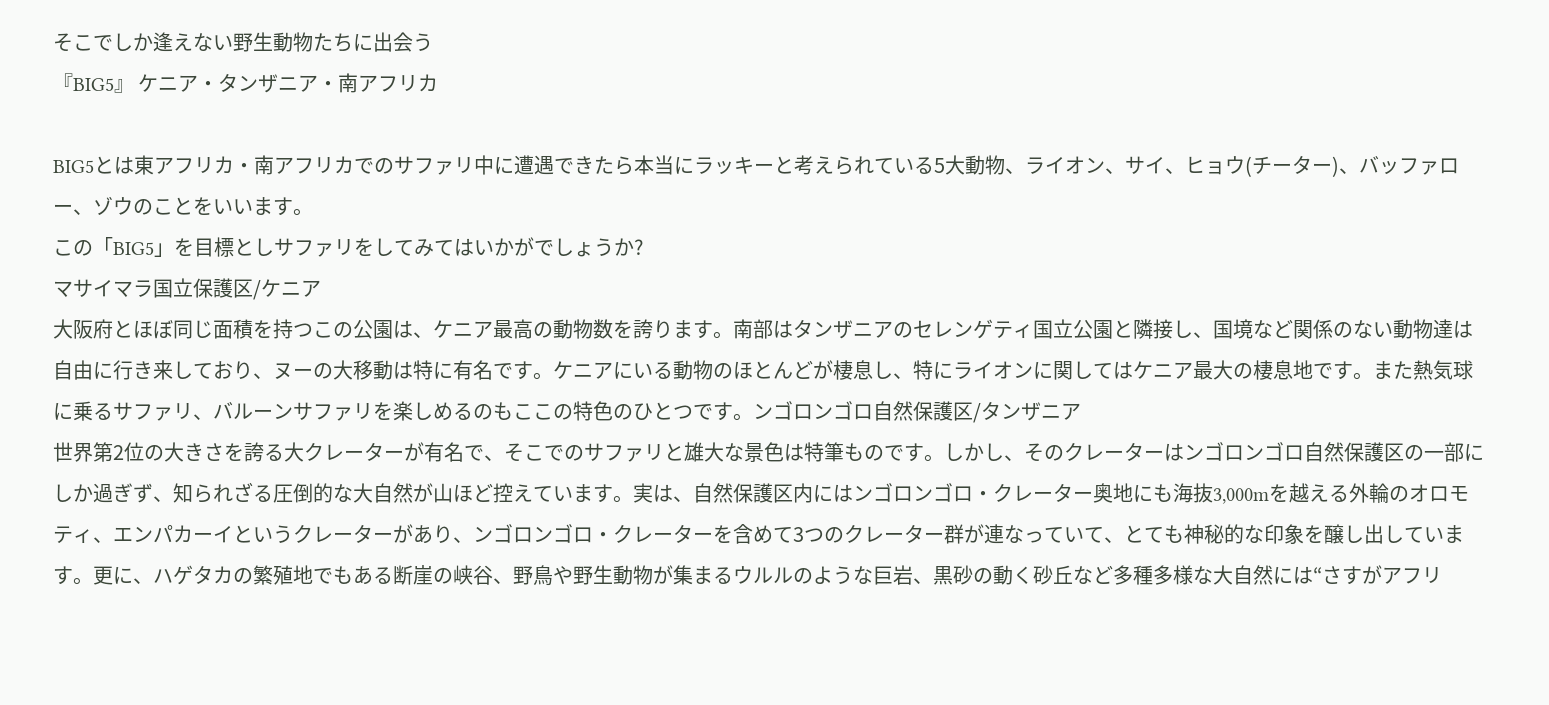そこでしか逢えない野生動物たちに出会う
『BIG5』 ケニア・タンザニア・南アフリカ

BIG5とは東アフリカ・南アフリカでのサファリ中に遭遇できたら本当にラッキーと考えられている5大動物、ライオン、サイ、ヒョウ(チーター)、バッファロー、ゾウのことをいいます。
この「BIG5」を目標としサファリをしてみてはいかがでしょうか?
マサイマラ国立保護区/ケニア
大阪府とほぼ同じ面積を持つこの公園は、ケニア最高の動物数を誇ります。南部はタンザニアのセレンゲティ国立公園と隣接し、国境など関係のない動物達は自由に行き来しており、ヌーの大移動は特に有名です。ケニアにいる動物のほとんどが棲息し、特にライオンに関してはケニア最大の棲息地です。また熱気球に乗るサファリ、バルーンサファリを楽しめるのもここの特色のひとつです。ンゴロンゴロ自然保護区/タンザニア
世界第2位の大きさを誇る大クレーターが有名で、そこでのサファリと雄大な景色は特筆ものです。しかし、そのクレーターはンゴロンゴロ自然保護区の一部にしか過ぎず、知られざる圧倒的な大自然が山ほど控えています。実は、自然保護区内にはンゴロンゴロ・クレーター奥地にも海抜3,000mを越える外輪のオロモティ、エンパカーイというクレーターがあり、ンゴロンゴロ・クレーターを含めて3つのクレーター群が連なっていて、とても神秘的な印象を醸し出しています。更に、ハゲタカの繁殖地でもある断崖の峡谷、野鳥や野生動物が集まるウルルのような巨岩、黒砂の動く砂丘など多種多様な大自然には“さすがアフリ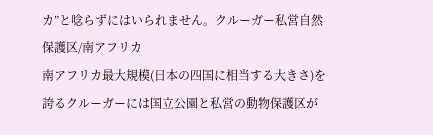カ”と唸らずにはいられません。クルーガー私営自然保護区/南アフリカ
南アフリカ最大規模(日本の四国に相当する大きさ)を誇るクルーガーには国立公園と私営の動物保護区が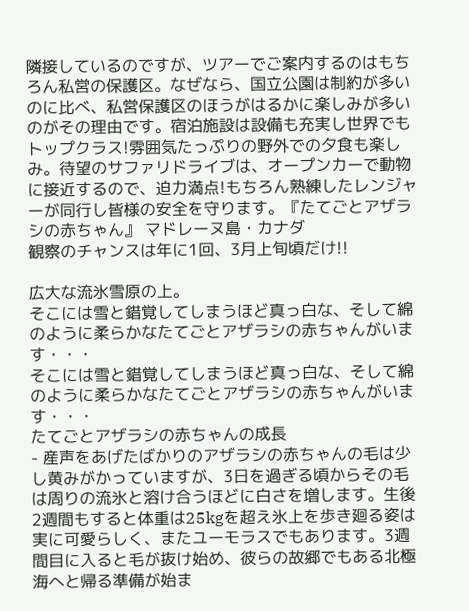隣接しているのですが、ツアーでご案内するのはもちろん私営の保護区。なぜなら、国立公園は制約が多いのに比べ、私営保護区のほうがはるかに楽しみが多いのがその理由です。宿泊施設は設備も充実し世界でもトップクラス!雰囲気たっぷりの野外での夕食も楽しみ。待望のサファリドライブは、オープンカーで動物に接近するので、迫力満点!もちろん熟練したレンジャーが同行し皆様の安全を守ります。『たてごとアザラシの赤ちゃん』 マドレーヌ島・カナダ
観察のチャンスは年に1回、3月上旬頃だけ!!

広大な流氷雪原の上。
そこには雪と錯覚してしまうほど真っ白な、そして綿のように柔らかなたてごとアザラシの赤ちゃんがいます・・・
そこには雪と錯覚してしまうほど真っ白な、そして綿のように柔らかなたてごとアザラシの赤ちゃんがいます・・・
たてごとアザラシの赤ちゃんの成長
- 産声をあげたばかりのアザラシの赤ちゃんの毛は少し黄みがかっていますが、3日を過ぎる頃からその毛は周りの流氷と溶け合うほどに白さを増します。生後2週間もすると体重は25kgを超え氷上を歩き廻る姿は実に可愛らしく、またユーモラスでもあります。3週間目に入ると毛が抜け始め、彼らの故郷でもある北極海へと帰る準備が始ま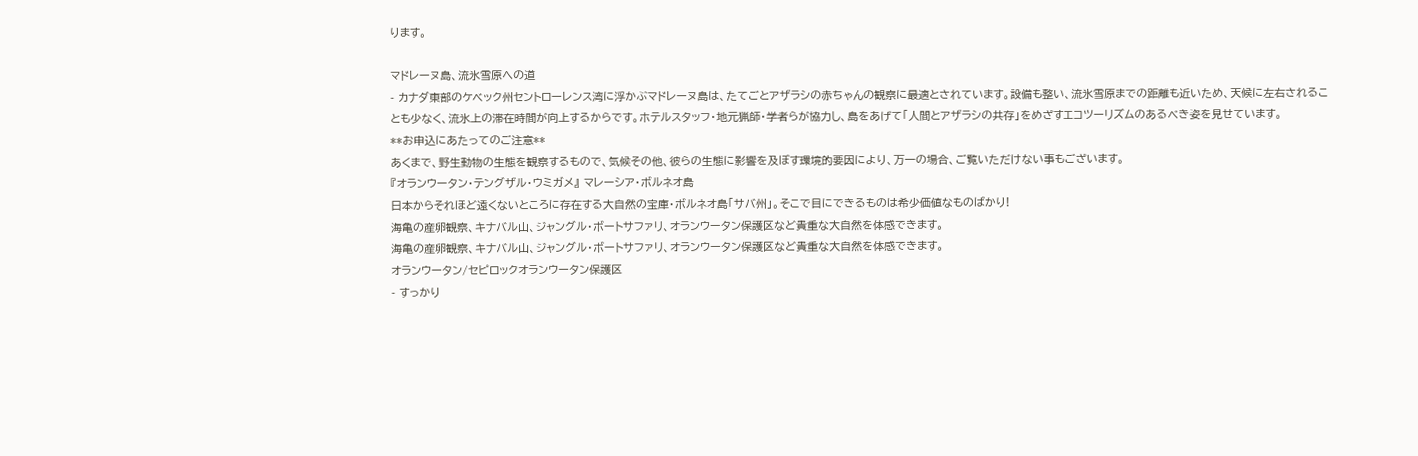ります。

マドレーヌ島、流氷雪原への道
- カナダ東部のケベック州セントローレンス湾に浮かぶマドレーヌ島は、たてごとアザラシの赤ちゃんの観察に最適とされています。設備も整い、流氷雪原までの距離も近いため、天候に左右されることも少なく、流氷上の滞在時間が向上するからです。ホテルスタッフ・地元猟師・学者らが協力し、島をあげて「人間とアザラシの共存」をめざすエコツーリズムのあるべき姿を見せています。
**お申込にあたってのご注意**
あくまで、野生動物の生態を観察するもので、気候その他、彼らの生態に影響を及ぼす環境的要因により、万一の場合、ご覧いただけない事もございます。
『オランウータン・テングザル・ウミガメ』 マレーシア・ボルネオ島
日本からそれほど遠くないところに存在する大自然の宝庫・ボルネオ島「サバ州」。そこで目にできるものは希少価値なものばかり!
海亀の産卵観察、キナバル山、ジャングル・ボートサファリ、オランウータン保護区など貴重な大自然を体感できます。
海亀の産卵観察、キナバル山、ジャングル・ボートサファリ、オランウータン保護区など貴重な大自然を体感できます。
オランウータン/セピロックオランウータン保護区
- すっかり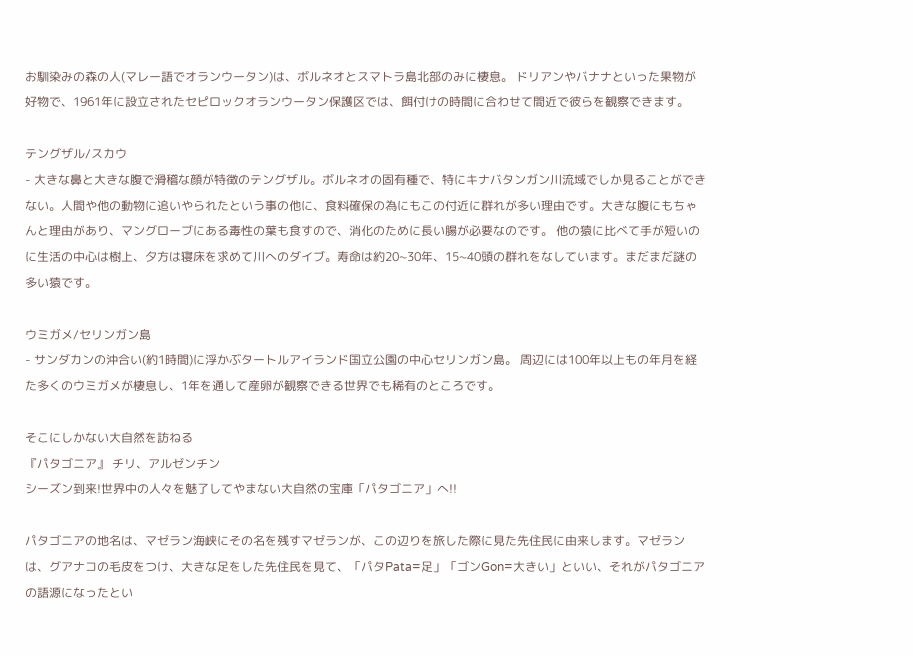お馴染みの森の人(マレー語でオランウータン)は、ボルネオとスマトラ島北部のみに棲息。 ドリアンやバナナといった果物が好物で、1961年に設立されたセピロックオランウータン保護区では、餌付けの時間に合わせて間近で彼らを観察できます。

テングザル/スカウ
- 大きな鼻と大きな腹で滑稽な顔が特徴のテングザル。ボルネオの固有種で、特にキナバタンガン川流域でしか見ることができない。人間や他の動物に追いやられたという事の他に、食料確保の為にもこの付近に群れが多い理由です。大きな腹にもちゃんと理由があり、マングローブにある毒性の葉も食すので、消化のために長い腸が必要なのです。 他の猿に比べて手が短いのに生活の中心は樹上、夕方は寝床を求めて川へのダイブ。寿命は約20~30年、15~40頭の群れをなしています。まだまだ謎の多い猿です。

ウミガメ/セリンガン島
- サンダカンの沖合い(約1時間)に浮かぶタートルアイランド国立公園の中心セリンガン島。 周辺には100年以上もの年月を経た多くのウミガメが棲息し、1年を通して産卵が観察できる世界でも稀有のところです。

そこにしかない大自然を訪ねる
『パタゴニア』 チリ、アルゼンチン
シーズン到来!世界中の人々を魅了してやまない大自然の宝庫「パタゴニア」へ!!

パタゴニアの地名は、マゼラン海峡にその名を残すマゼランが、この辺りを旅した際に見た先住民に由来します。マゼランは、グアナコの毛皮をつけ、大きな足をした先住民を見て、「パタPata=足」「ゴンGon=大きい」といい、それがパタゴニアの語源になったとい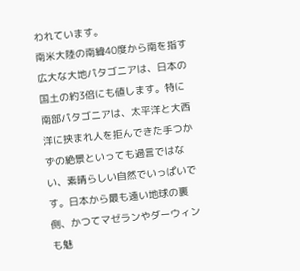われています。
南米大陸の南緯40度から南を指す広大な大地パタゴニアは、日本の国土の約3倍にも値します。特に南部パタゴニアは、太平洋と大西洋に挟まれ人を拒んできた手つかずの絶景といっても過言ではない、素晴らしい自然でいっぱいです。日本から最も遠い地球の裏側、かつてマゼランやダーウィンも魅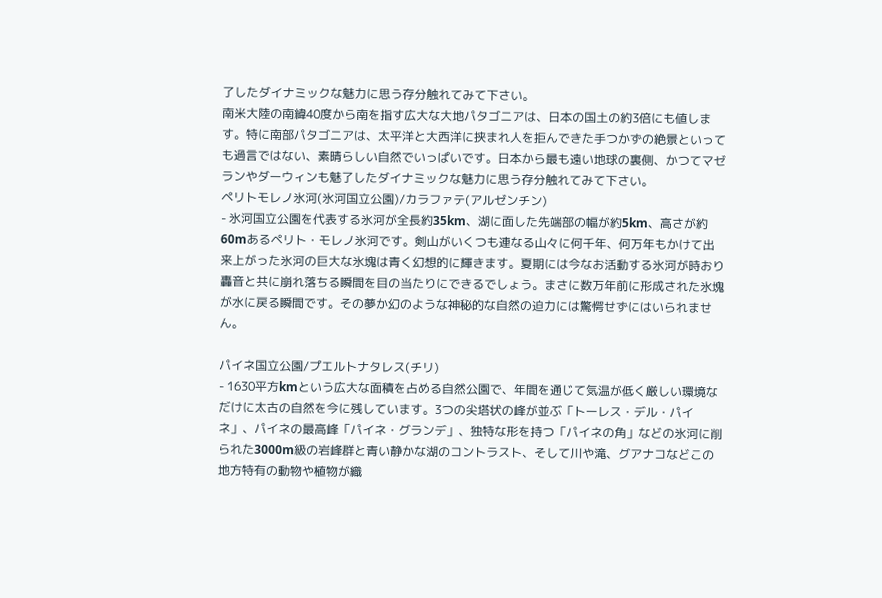了したダイナミックな魅力に思う存分触れてみて下さい。
南米大陸の南緯40度から南を指す広大な大地パタゴニアは、日本の国土の約3倍にも値します。特に南部パタゴニアは、太平洋と大西洋に挟まれ人を拒んできた手つかずの絶景といっても過言ではない、素晴らしい自然でいっぱいです。日本から最も遠い地球の裏側、かつてマゼランやダーウィンも魅了したダイナミックな魅力に思う存分触れてみて下さい。
ペリトモレノ氷河(氷河国立公園)/カラファテ(アルゼンチン)
- 氷河国立公園を代表する氷河が全長約35km、湖に面した先端部の幅が約5km、高さが約60mあるペリト・モレノ氷河です。剣山がいくつも連なる山々に何千年、何万年もかけて出来上がった氷河の巨大な氷塊は青く幻想的に輝きます。夏期には今なお活動する氷河が時おり轟音と共に崩れ落ちる瞬間を目の当たりにできるでしょう。まさに数万年前に形成された氷塊が水に戻る瞬間です。その夢か幻のような神秘的な自然の迫力には驚愕せずにはいられません。

パイネ国立公園/プエルトナタレス(チリ)
- 1630平方kmという広大な面積を占める自然公園で、年間を通じて気温が低く厳しい環境なだけに太古の自然を今に残しています。3つの尖塔状の峰が並ぶ「トーレス・デル・パイネ」、パイネの最高峰「パイネ・グランデ」、独特な形を持つ「パイネの角」などの氷河に削られた3000m級の岩峰群と青い静かな湖のコントラスト、そして川や滝、グアナコなどこの地方特有の動物や植物が織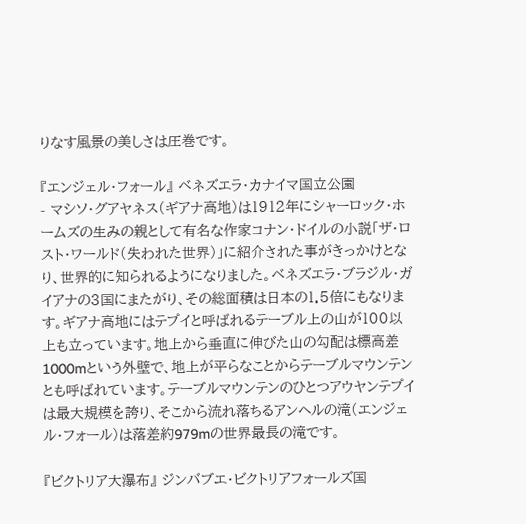りなす風景の美しさは圧巻です。

『エンジェル・フォール』 ベネズエラ・カナイマ国立公園
- マシソ・グアヤネス(ギアナ高地)は1912年にシャーロック・ホームズの生みの親として有名な作家コナン・ドイルの小説「ザ・ロスト・ワールド(失われた世界)」に紹介された事がきっかけとなり、世界的に知られるようになりました。ベネズエラ・ブラジル・ガイアナの3国にまたがり、その総面積は日本の1.5倍にもなります。ギアナ高地にはテプイと呼ばれるテーブル上の山が100以上も立っています。地上から垂直に伸びた山の勾配は標高差1000mという外壁で、地上が平らなことからテーブルマウンテンとも呼ばれています。テーブルマウンテンのひとつアウヤンテプイは最大規模を誇り、そこから流れ落ちるアンヘルの滝(エンジェル・フォール)は落差約979mの世界最長の滝です。

『ビクトリア大瀑布』 ジンバブエ・ビクトリアフォールズ国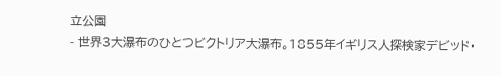立公園
- 世界3大瀑布のひとつビクトリア大瀑布。1855年イギリス人探検家デビッド・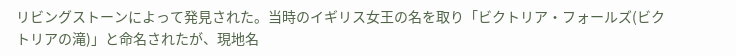リビングストーンによって発見された。当時のイギリス女王の名を取り「ビクトリア・フォールズ(ビクトリアの滝)」と命名されたが、現地名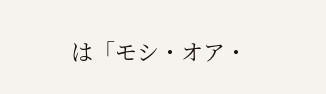は「モシ・オア・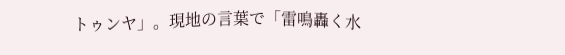トゥンヤ」。現地の言葉で「雷鳴轟く水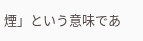煙」という意味であ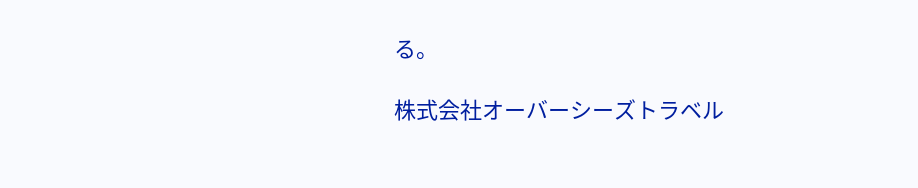る。

株式会社オーバーシーズトラベル